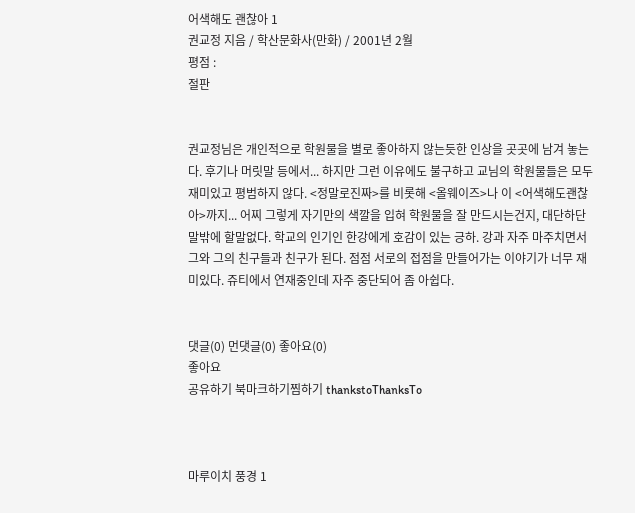어색해도 괜찮아 1
권교정 지음 / 학산문화사(만화) / 2001년 2월
평점 :
절판


권교정님은 개인적으로 학원물을 별로 좋아하지 않는듯한 인상을 곳곳에 남겨 놓는다. 후기나 머릿말 등에서... 하지만 그런 이유에도 불구하고 교님의 학원물들은 모두 재미있고 평범하지 않다. <정말로진짜>를 비롯해 <올웨이즈>나 이 <어색해도괜찮아>까지... 어찌 그렇게 자기만의 색깔을 입혀 학원물을 잘 만드시는건지, 대단하단 말밖에 할말없다. 학교의 인기인 한강에게 호감이 있는 긍하. 강과 자주 마주치면서 그와 그의 친구들과 친구가 된다. 점점 서로의 접점을 만들어가는 이야기가 너무 재미있다. 쥬티에서 연재중인데 자주 중단되어 좀 아쉽다.


댓글(0) 먼댓글(0) 좋아요(0)
좋아요
공유하기 북마크하기찜하기 thankstoThanksTo



마루이치 풍경 1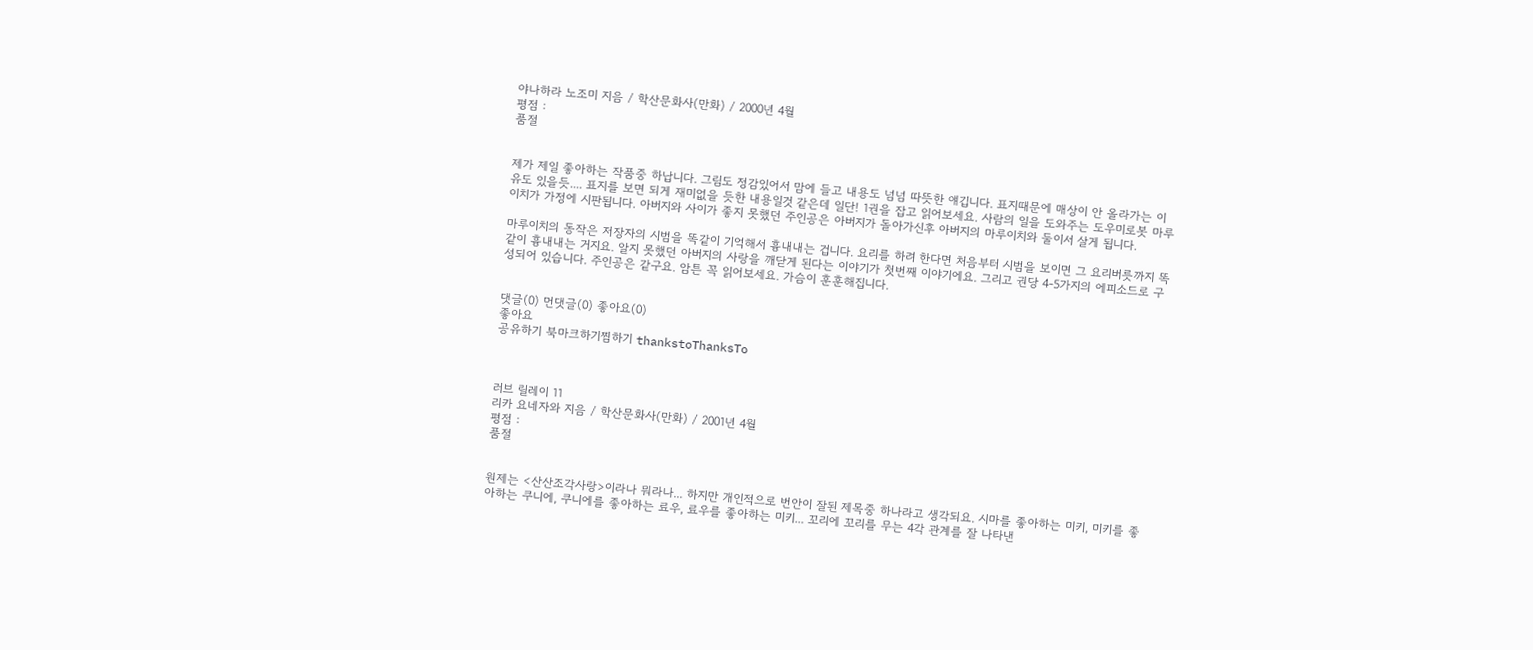야나하라 노조미 지음 / 학산문화사(만화) / 2000년 4월
평점 :
품절


제가 제일 좋아하는 작품중 하납니다. 그림도 정감있어서 맘에 들고 내용도 넘넘 따뜻한 얘깁니다. 표지때문에 매상이 안 올라가는 이유도 있을듯.... 표지를 보면 되게 재미없을 듯한 내용일것 같은데 일단! 1권을 잡고 읽어보세요. 사람의 일을 도와주는 도우미로봇 마루이치가 가정에 시판됩니다. 아버지와 사이가 좋지 못했던 주인공은 아버지가 돌아가신후 아버지의 마루이치와 둘이서 살게 됩니다.

마루이치의 동작은 저장자의 시범을 똑같이 기억해서 흉내내는 겁니다. 요리를 하려 한다면 처음부터 시범을 보이면 그 요리버릇까지 똑같이 흉내내는 거지요. 알지 못했던 아버지의 사랑을 깨닫게 된다는 이야기가 첫번째 이야기에요. 그리고 권당 4-5가지의 에피소드로 구성되어 있습니다. 주인공은 같구요. 암튼 꼭 읽어보세요. 가슴이 훈훈해집니다.


댓글(0) 먼댓글(0) 좋아요(0)
좋아요
공유하기 북마크하기찜하기 thankstoThanksTo



러브 릴레이 11
리카 요네자와 지음 / 학산문화사(만화) / 2001년 4월
평점 :
품절


원제는 <산산조각사랑>이라나 뭐라나... 하지만 개인적으로 번안이 잘된 제목중 하나라고 생각되요. 시마를 좋아하는 미키, 미키를 좋아하는 쿠니에, 쿠니에를 좋아하는 료우, 료우를 좋아하는 미키... 꼬리에 꼬리를 무는 4각 관계를 잘 나타낸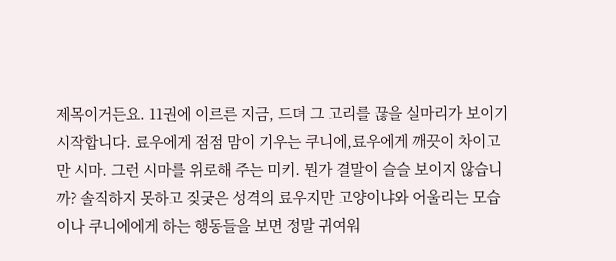제목이거든요. 11권에 이르른 지금, 드뎌 그 고리를 끊을 실마리가 보이기 시작합니다. 료우에게 점점 맘이 기우는 쿠니에,료우에게 깨끗이 차이고 만 시마. 그런 시마를 위로해 주는 미키. 뭔가 결말이 슬슬 보이지 않습니까? 솔직하지 못하고 짖궂은 성격의 료우지만 고양이냐와 어울리는 모습이나 쿠니에에게 하는 행동들을 보면 정말 귀여워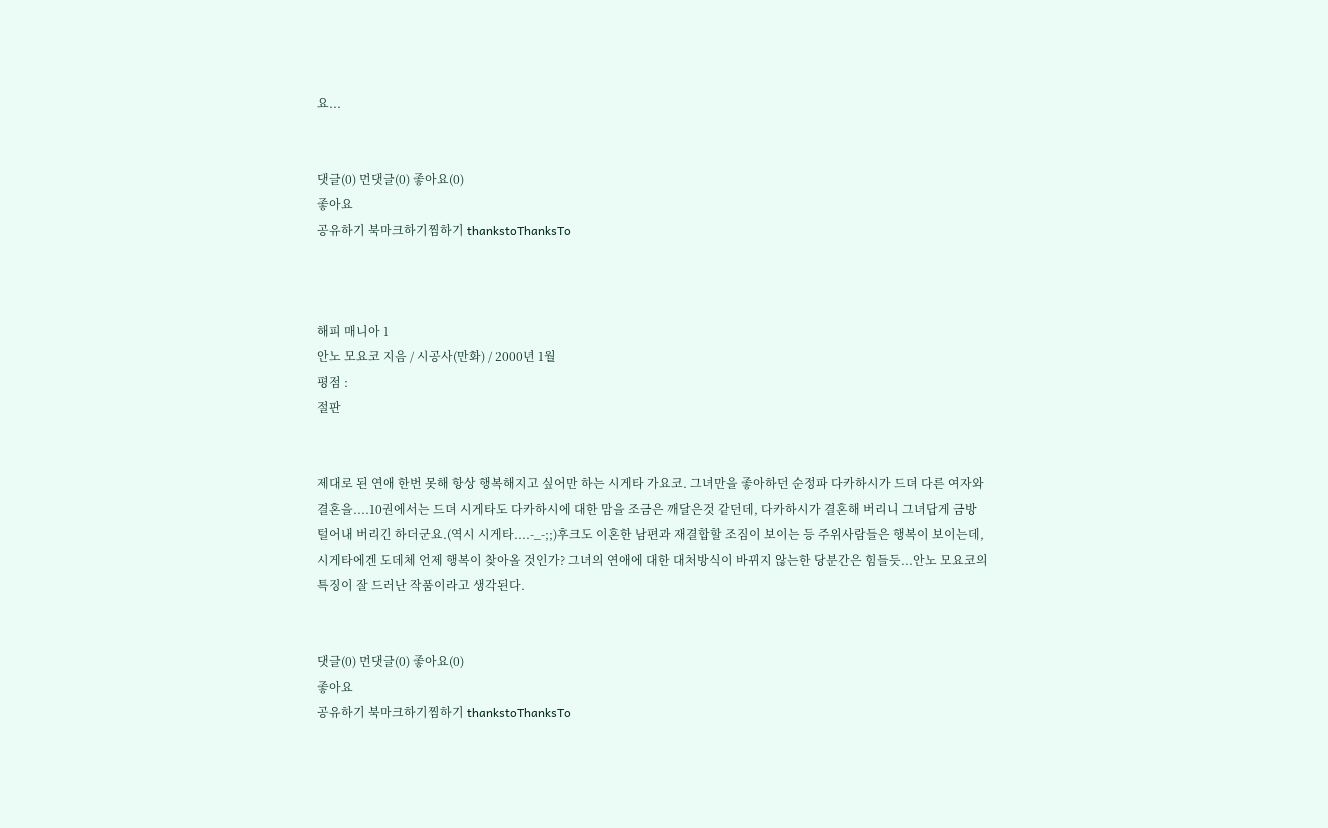요...


댓글(0) 먼댓글(0) 좋아요(0)
좋아요
공유하기 북마크하기찜하기 thankstoThanksTo



해피 매니아 1
안노 모요코 지음 / 시공사(만화) / 2000년 1월
평점 :
절판


제대로 된 연애 한번 못해 항상 행복해지고 싶어만 하는 시게타 가요코. 그녀만을 좋아하던 순정파 다카하시가 드뎌 다른 여자와 결혼을....10권에서는 드뎌 시게타도 다카하시에 대한 맘을 조금은 깨달은것 같던데, 다카하시가 결혼해 버리니 그녀답게 금방 털어내 버리긴 하더군요.(역시 시게타....-_-;;)후크도 이혼한 남편과 재결합할 조짐이 보이는 등 주위사람들은 행복이 보이는데, 시게타에겐 도데체 언제 행복이 찾아올 것인가? 그녀의 연애에 대한 대처방식이 바뀌지 않는한 당분간은 힘들듯...안노 모요코의 특징이 잘 드러난 작품이라고 생각된다.


댓글(0) 먼댓글(0) 좋아요(0)
좋아요
공유하기 북마크하기찜하기 thankstoThanksTo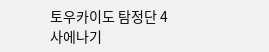토우카이도 탐정단 4
사에나기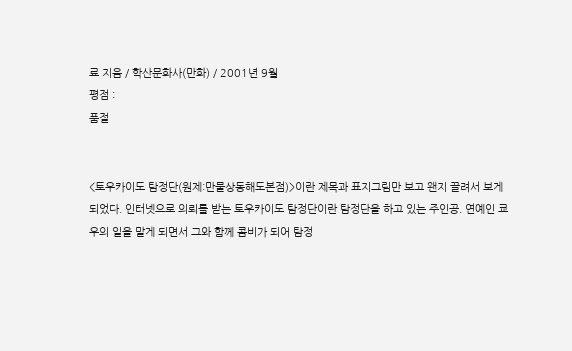료 지음 / 학산문화사(만화) / 2001년 9월
평점 :
품절


<토우카이도 탐정단(원제:만물상동해도본점)>이란 제목과 표지그림만 보고 왠지 끌려서 보게 되었다. 인터넷으로 의뢰를 받는 토우카이도 탐정단이란 탐정단을 하고 있는 주인공. 연예인 쿄우의 일을 맡게 되면서 그와 함께 콤비가 되어 탐정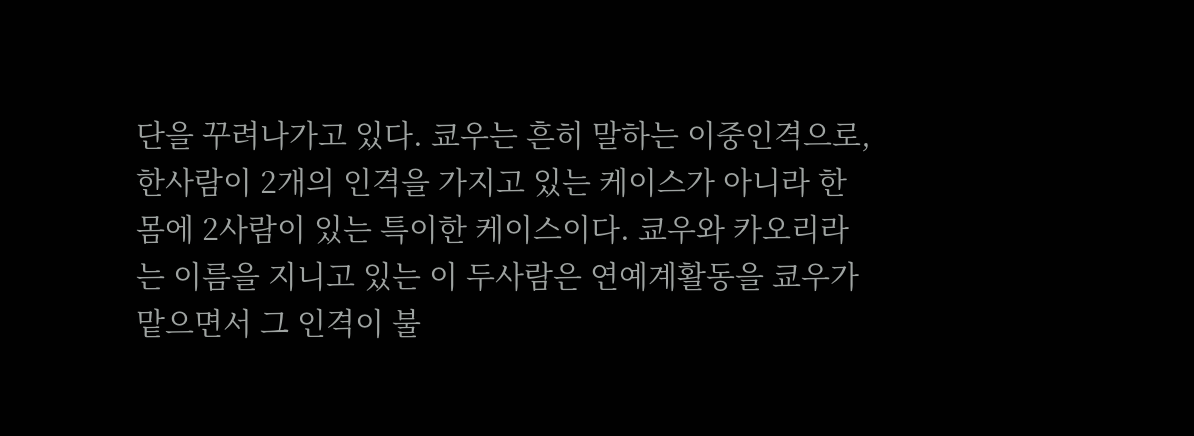단을 꾸려나가고 있다. 쿄우는 흔히 말하는 이중인격으로, 한사람이 2개의 인격을 가지고 있는 케이스가 아니라 한 몸에 2사람이 있는 특이한 케이스이다. 쿄우와 카오리라는 이름을 지니고 있는 이 두사람은 연예계활동을 쿄우가 맡으면서 그 인격이 불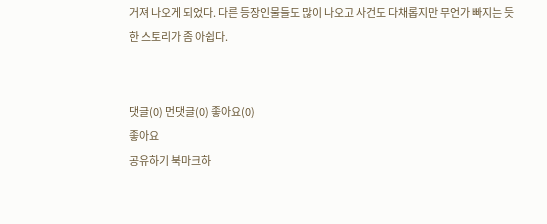거져 나오게 되었다. 다른 등장인물들도 많이 나오고 사건도 다채롭지만 무언가 빠지는 듯한 스토리가 좀 아쉽다.


댓글(0) 먼댓글(0) 좋아요(0)
좋아요
공유하기 북마크하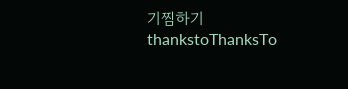기찜하기 thankstoThanksTo